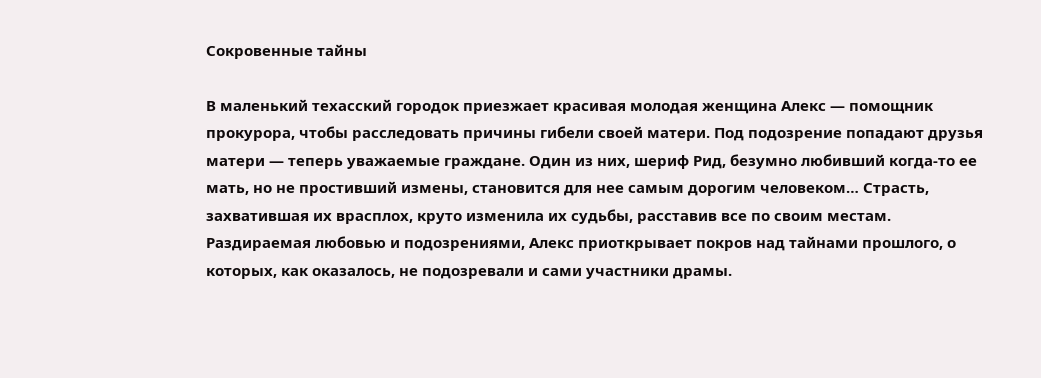Сокровенные тайны

В маленький техасский городок приезжает красивая молодая женщина Алекс — помощник прокурора, чтобы расследовать причины гибели своей матери. Под подозрение попадают друзья матери — теперь уважаемые граждане. Один из них, шериф Рид, безумно любивший когда-то ее мать, но не простивший измены, становится для нее самым дорогим человеком… Страсть, захватившая их врасплох, круто изменила их судьбы, расставив все по своим местам. Раздираемая любовью и подозрениями, Алекс приоткрывает покров над тайнами прошлого, о которых, как оказалось, не подозревали и сами участники драмы.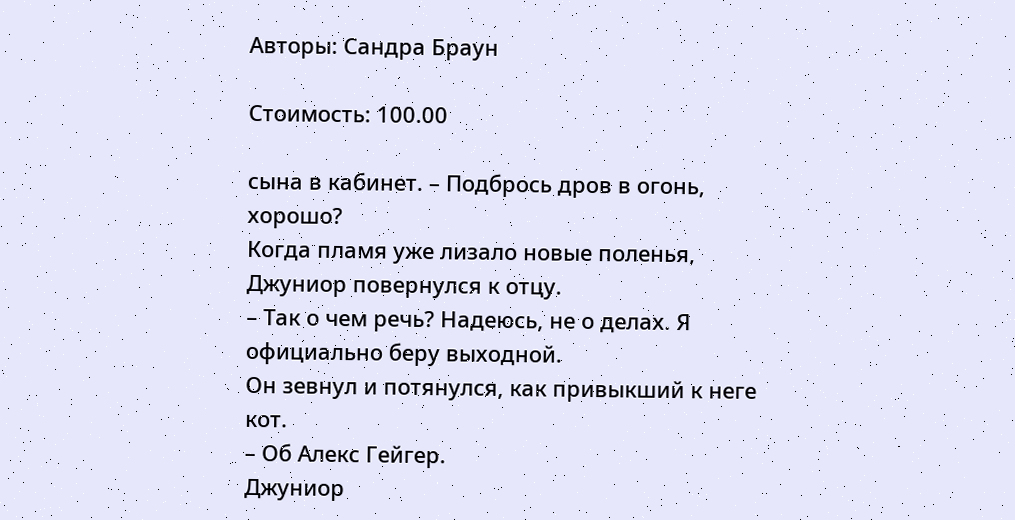Авторы: Сандра Браун

Стоимость: 100.00

сына в кабинет. – Подбрось дров в огонь, хорошо?
Когда пламя уже лизало новые поленья, Джуниор повернулся к отцу.
– Так о чем речь? Надеюсь, не о делах. Я официально беру выходной.
Он зевнул и потянулся, как привыкший к неге кот.
– Об Алекс Гейгер.
Джуниор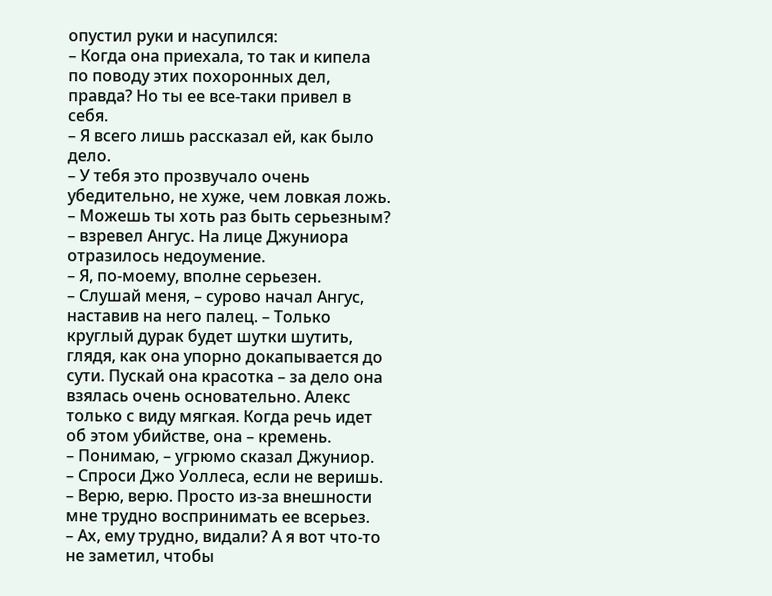опустил руки и насупился:
– Когда она приехала, то так и кипела по поводу этих похоронных дел, правда? Но ты ее все-таки привел в себя.
– Я всего лишь рассказал ей, как было дело.
– У тебя это прозвучало очень убедительно, не хуже, чем ловкая ложь.
– Можешь ты хоть раз быть серьезным? – взревел Ангус. На лице Джуниора отразилось недоумение.
– Я, по-моему, вполне серьезен.
– Слушай меня, – сурово начал Ангус, наставив на него палец. – Только круглый дурак будет шутки шутить, глядя, как она упорно докапывается до сути. Пускай она красотка – за дело она взялась очень основательно. Алекс только с виду мягкая. Когда речь идет об этом убийстве, она – кремень.
– Понимаю, – угрюмо сказал Джуниор.
– Спроси Джо Уоллеса, если не веришь.
– Верю, верю. Просто из-за внешности мне трудно воспринимать ее всерьез.
– Ах, ему трудно, видали? А я вот что-то не заметил, чтобы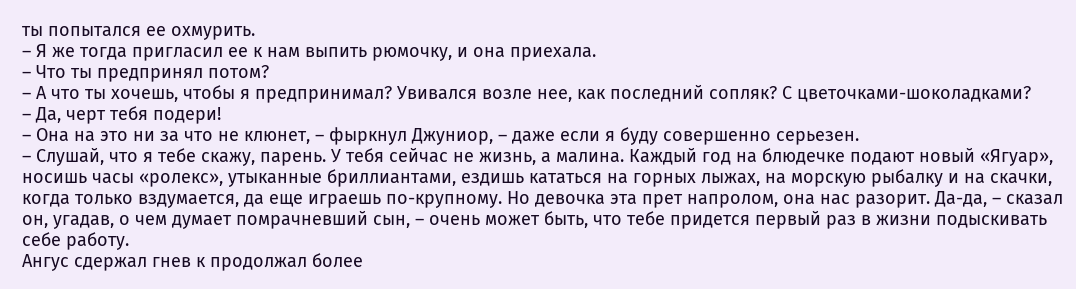ты попытался ее охмурить.
– Я же тогда пригласил ее к нам выпить рюмочку, и она приехала.
– Что ты предпринял потом?
– А что ты хочешь, чтобы я предпринимал? Увивался возле нее, как последний сопляк? С цветочками-шоколадками?
– Да, черт тебя подери!
– Она на это ни за что не клюнет, – фыркнул Джуниор, – даже если я буду совершенно серьезен.
– Слушай, что я тебе скажу, парень. У тебя сейчас не жизнь, а малина. Каждый год на блюдечке подают новый «Ягуар», носишь часы «ролекс», утыканные бриллиантами, ездишь кататься на горных лыжах, на морскую рыбалку и на скачки, когда только вздумается, да еще играешь по-крупному. Но девочка эта прет напролом, она нас разорит. Да-да, – сказал он, угадав, о чем думает помрачневший сын, – очень может быть, что тебе придется первый раз в жизни подыскивать себе работу.
Ангус сдержал гнев к продолжал более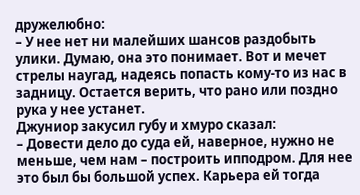дружелюбно:
– У нее нет ни малейших шансов раздобыть улики. Думаю, она это понимает. Вот и мечет стрелы наугад, надеясь попасть кому-то из нас в задницу. Остается верить, что рано или поздно рука у нее устанет.
Джуниор закусил губу и хмуро сказал:
– Довести дело до суда ей, наверное, нужно не меньше, чем нам – построить ипподром. Для нее это был бы большой успех. Карьера ей тогда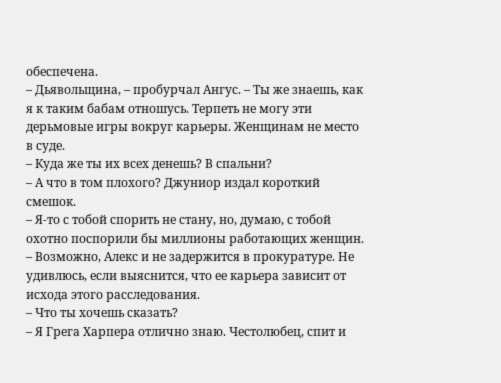обеспечена.
– Дьявольщина, – пробурчал Ангус. – Ты же знаешь, как я к таким бабам отношусь. Терпеть не могу эти дерьмовые игры вокруг карьеры. Женщинам не место в суде.
– Куда же ты их всех денешь? В спальни?
– А что в том плохого? Джуниор издал короткий смешок.
– Я-то с тобой спорить не стану, но, думаю, с тобой охотно поспорили бы миллионы работающих женщин.
– Возможно, Алекс и не задержится в прокуратуре. Не удивлюсь, если выяснится, что ее карьера зависит от исхода этого расследования.
– Что ты хочешь сказать?
– Я Грега Харпера отлично знаю. Честолюбец, спит и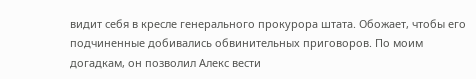видит себя в кресле генерального прокурора штата. Обожает, чтобы его подчиненные добивались обвинительных приговоров. По моим догадкам, он позволил Алекс вести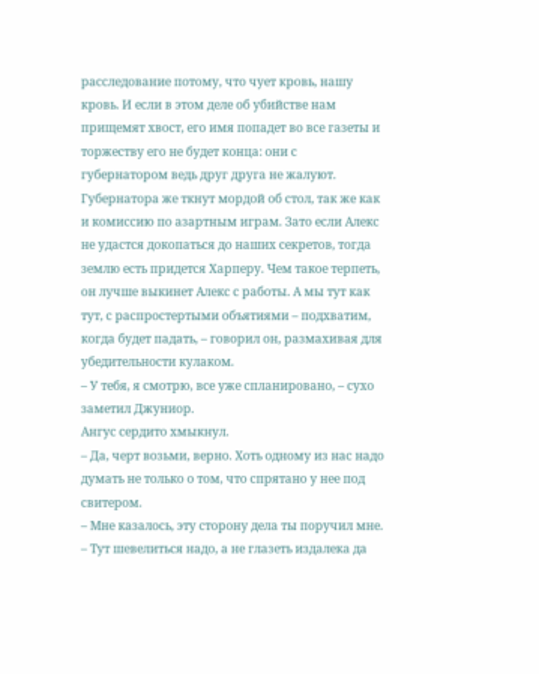расследование потому, что чует кровь, нашу кровь. И если в этом деле об убийстве нам прищемят хвост, его имя попадет во все газеты и торжеству его не будет конца: они с губернатором ведь друг друга не жалуют. Губернатора же ткнут мордой об стол, так же как и комиссию по азартным играм. Зато если Алекс не удастся докопаться до наших секретов, тогда землю есть придется Харперу. Чем такое терпеть, он лучше выкинет Алекс с работы. А мы тут как тут, с распростертыми объятиями – подхватим, когда будет падать, – говорил он, размахивая для убедительности кулаком.
– У тебя, я смотрю, все уже спланировано, – сухо заметил Джуниор.
Ангус сердито хмыкнул.
– Да, черт возьми, верно. Хоть одному из нас надо думать не только о том, что спрятано у нее под свитером.
– Мне казалось, эту сторону дела ты поручил мне.
– Тут шевелиться надо, а не глазеть издалека да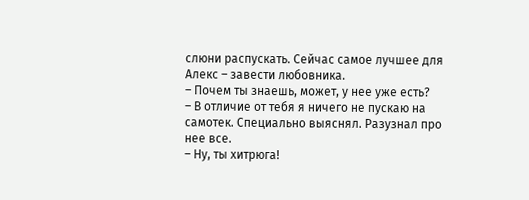слюни распускать. Сейчас самое лучшее для Алекс – завести любовника.
– Почем ты знаешь, может, у нее уже есть?
– В отличие от тебя я ничего не пускаю на самотек. Специально выяснял. Разузнал про нее все.
– Ну, ты хитрюга!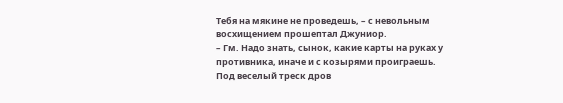Тебя на мякине не проведешь, – с невольным восхищением прошептал Джуниор.
– Гм. Надо знать, сынок, какие карты на руках у противника, иначе и с козырями проиграешь.
Под веселый треск дров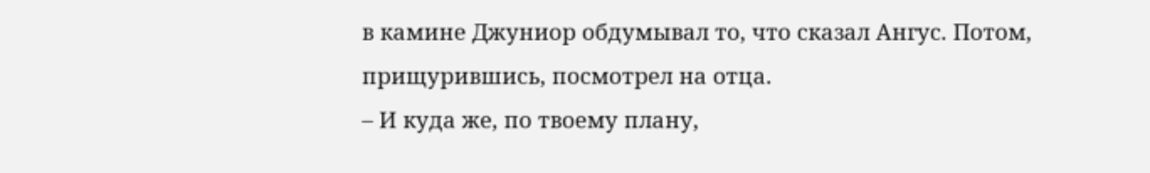в камине Джуниор обдумывал то, что сказал Ангус. Потом, прищурившись, посмотрел на отца.
– И куда же, по твоему плану,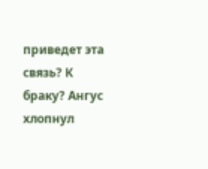приведет эта связь? К браку? Ангус хлопнул